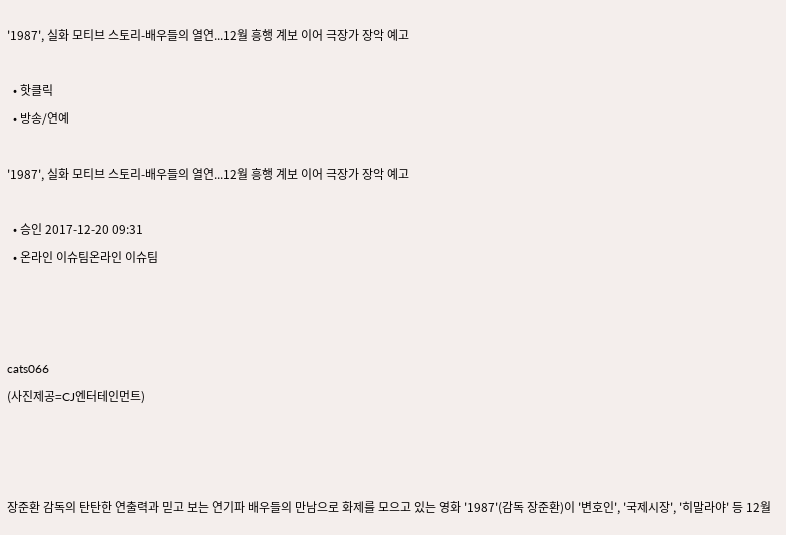'1987', 실화 모티브 스토리-배우들의 열연...12월 흥행 계보 이어 극장가 장악 예고

  • 핫클릭
  • 방송/연예

'1987', 실화 모티브 스토리-배우들의 열연...12월 흥행 계보 이어 극장가 장악 예고

  • 승인 2017-12-20 09:31
  • 온라인 이슈팀온라인 이슈팀



cats066
(사진제공=CJ엔터테인먼트)



장준환 감독의 탄탄한 연출력과 믿고 보는 연기파 배우들의 만남으로 화제를 모으고 있는 영화 '1987'(감독 장준환)이 '변호인', '국제시장', '히말라야' 등 12월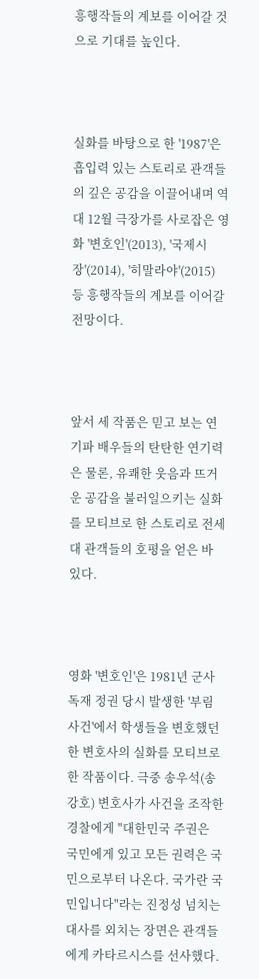흥행작들의 계보를 이어갈 것으로 기대를 높인다.



실화를 바탕으로 한 '1987'은 흡입력 있는 스토리로 관객들의 깊은 공감을 이끌어내며 역대 12월 극장가를 사로잡은 영화 '변호인'(2013), '국제시장'(2014), '히말라야'(2015) 등 흥행작들의 계보를 이어갈 전망이다.



앞서 세 작품은 믿고 보는 연기파 배우들의 탄탄한 연기력은 물론, 유쾌한 웃음과 뜨거운 공감을 불러일으키는 실화를 모티브로 한 스토리로 전세대 관객들의 호평을 얻은 바 있다.



영화 '변호인'은 1981년 군사독재 정권 당시 발생한 '부림사건'에서 학생들을 변호했던 한 변호사의 실화를 모티브로 한 작품이다. 극중 송우석(송강호) 변호사가 사건을 조작한 경찰에게 "대한민국 주권은 국민에게 있고 모든 권력은 국민으로부터 나온다. 국가란 국민입니다"라는 진정성 넘치는 대사를 외치는 장면은 관객들에게 카타르시스를 선사했다.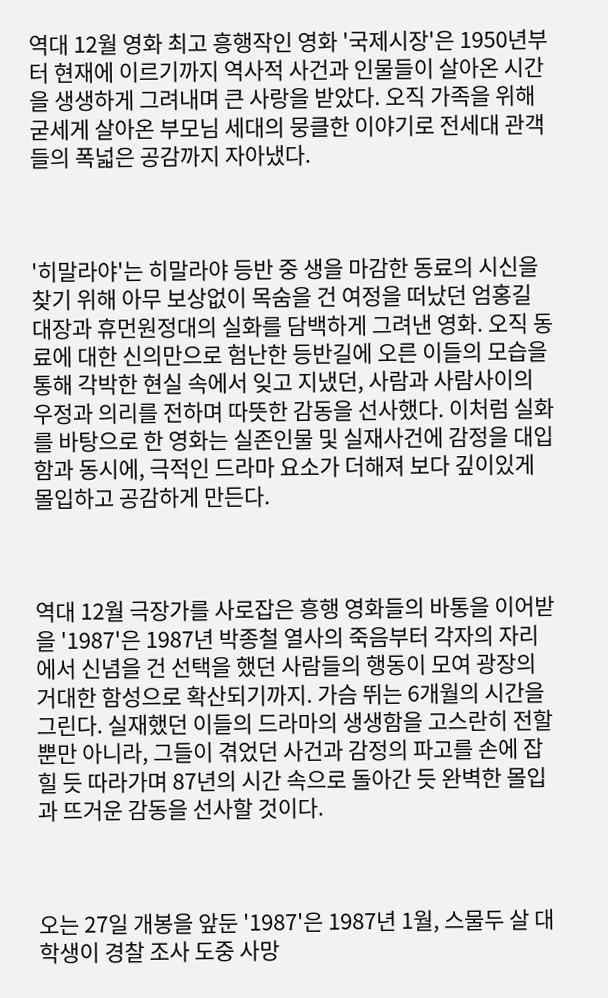역대 12월 영화 최고 흥행작인 영화 '국제시장'은 1950년부터 현재에 이르기까지 역사적 사건과 인물들이 살아온 시간을 생생하게 그려내며 큰 사랑을 받았다. 오직 가족을 위해 굳세게 살아온 부모님 세대의 뭉클한 이야기로 전세대 관객들의 폭넓은 공감까지 자아냈다.



'히말라야'는 히말라야 등반 중 생을 마감한 동료의 시신을 찾기 위해 아무 보상없이 목숨을 건 여정을 떠났던 엄홍길 대장과 휴먼원정대의 실화를 담백하게 그려낸 영화. 오직 동료에 대한 신의만으로 험난한 등반길에 오른 이들의 모습을 통해 각박한 현실 속에서 잊고 지냈던, 사람과 사람사이의 우정과 의리를 전하며 따뜻한 감동을 선사했다. 이처럼 실화를 바탕으로 한 영화는 실존인물 및 실재사건에 감정을 대입함과 동시에, 극적인 드라마 요소가 더해져 보다 깊이있게 몰입하고 공감하게 만든다.



역대 12월 극장가를 사로잡은 흥행 영화들의 바통을 이어받을 '1987'은 1987년 박종철 열사의 죽음부터 각자의 자리에서 신념을 건 선택을 했던 사람들의 행동이 모여 광장의 거대한 함성으로 확산되기까지. 가슴 뛰는 6개월의 시간을 그린다. 실재했던 이들의 드라마의 생생함을 고스란히 전할 뿐만 아니라, 그들이 겪었던 사건과 감정의 파고를 손에 잡힐 듯 따라가며 87년의 시간 속으로 돌아간 듯 완벽한 몰입과 뜨거운 감동을 선사할 것이다.



오는 27일 개봉을 앞둔 '1987'은 1987년 1월, 스물두 살 대학생이 경찰 조사 도중 사망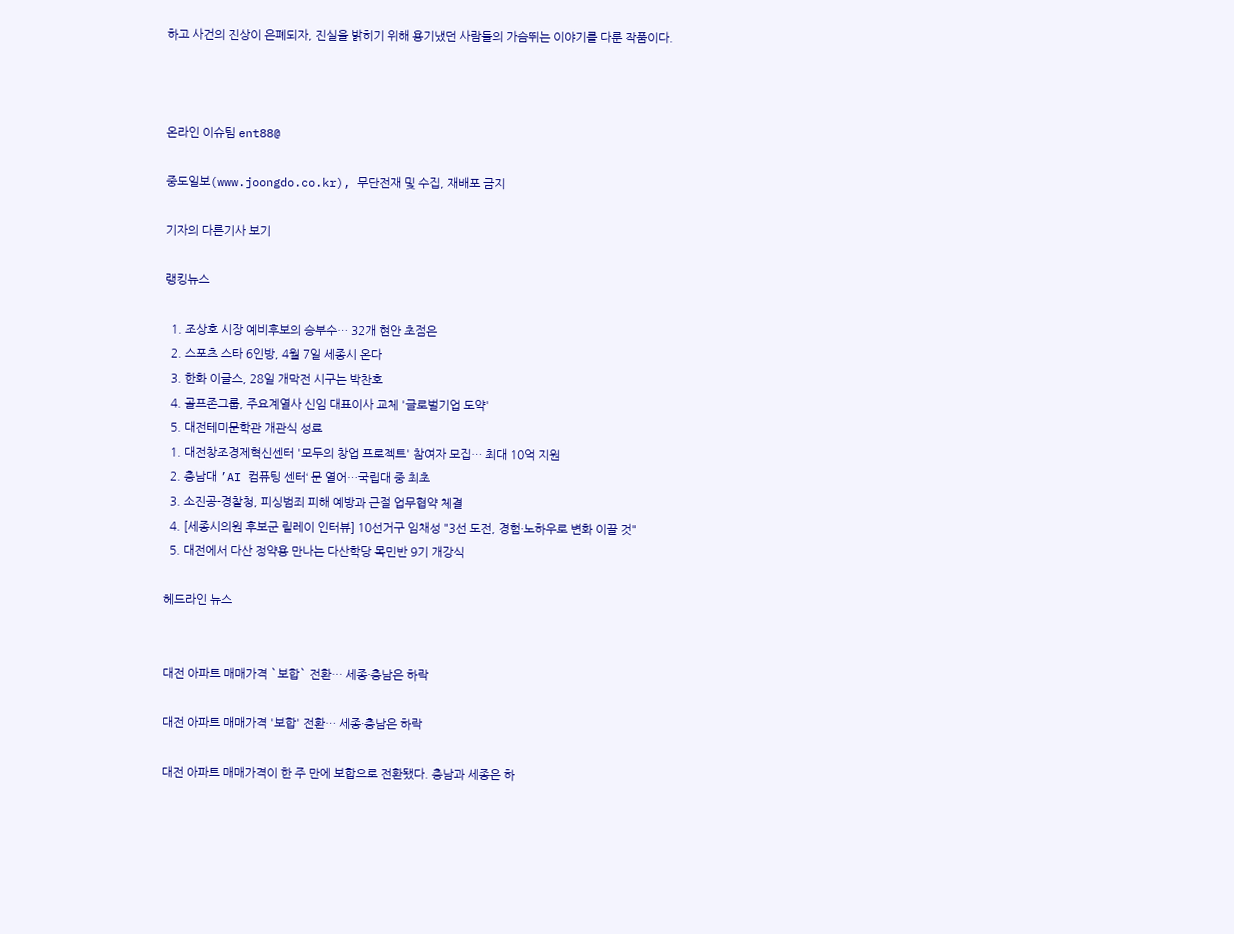하고 사건의 진상이 은폐되자, 진실을 밝히기 위해 용기냈던 사람들의 가슴뛰는 이야기를 다룬 작품이다.



온라인 이슈팀 ent88@

중도일보(www.joongdo.co.kr), 무단전재 및 수집, 재배포 금지

기자의 다른기사 보기

랭킹뉴스

  1. 조상호 시장 예비후보의 승부수… 32개 현안 초점은
  2. 스포츠 스타 6인방, 4월 7일 세종시 온다
  3. 한화 이글스, 28일 개막전 시구는 박찬호
  4. 골프존그룹, 주요계열사 신임 대표이사 교체 '글로벌기업 도약'
  5. 대전테미문학관 개관식 성료
  1. 대전창조경제혁신센터 '모두의 창업 프로젝트' 참여자 모집… 최대 10억 지원
  2. 충남대 ’AI 컴퓨팅 센터‘ 문 열어…국립대 중 최초
  3. 소진공-경찰청, 피싱범죄 피해 예방과 근절 업무협약 체결
  4. [세종시의원 후보군 릴레이 인터뷰] 10선거구 임채성 "3선 도전, 경험·노하우로 변화 이끌 것"
  5. 대전에서 다산 정약용 만나는 다산학당 목민반 9기 개강식

헤드라인 뉴스


대전 아파트 매매가격 `보합` 전환… 세종·충남은 하락

대전 아파트 매매가격 '보합' 전환… 세종·충남은 하락

대전 아파트 매매가격이 한 주 만에 보합으로 전환됐다. 충남과 세종은 하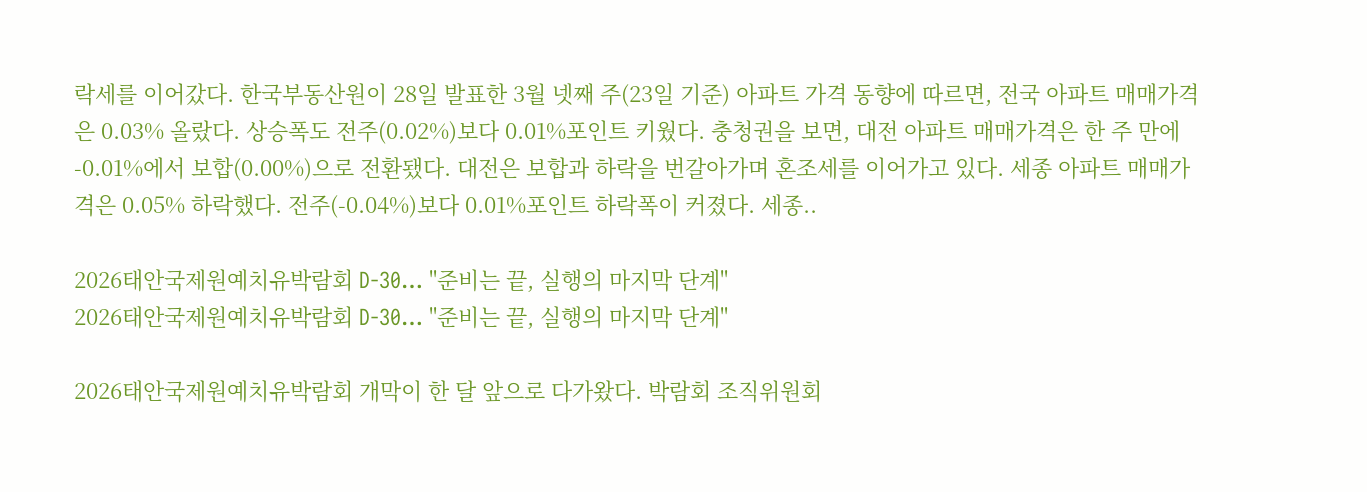락세를 이어갔다. 한국부동산원이 28일 발표한 3월 넷째 주(23일 기준) 아파트 가격 동향에 따르면, 전국 아파트 매매가격은 0.03% 올랐다. 상승폭도 전주(0.02%)보다 0.01%포인트 키웠다. 충청권을 보면, 대전 아파트 매매가격은 한 주 만에 -0.01%에서 보합(0.00%)으로 전환됐다. 대전은 보합과 하락을 번갈아가며 혼조세를 이어가고 있다. 세종 아파트 매매가격은 0.05% 하락했다. 전주(-0.04%)보다 0.01%포인트 하락폭이 커졌다. 세종..

2026태안국제원예치유박람회 D-30… "준비는 끝, 실행의 마지막 단계"
2026태안국제원예치유박람회 D-30… "준비는 끝, 실행의 마지막 단계"

2026태안국제원예치유박람회 개막이 한 달 앞으로 다가왔다. 박람회 조직위원회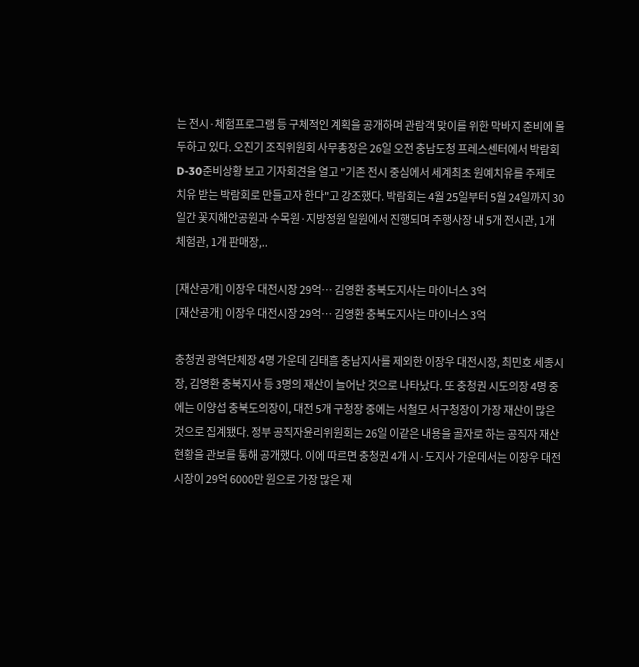는 전시·체험프로그램 등 구체적인 계획을 공개하며 관람객 맞이를 위한 막바지 준비에 몰두하고 있다. 오진기 조직위원회 사무총장은 26일 오전 충남도청 프레스센터에서 박람회 D-30준비상황 보고 기자회견을 열고 "기존 전시 중심에서 세계최초 원예치유를 주제로 치유 받는 박람회로 만들고자 한다"고 강조했다. 박람회는 4월 25일부터 5월 24일까지 30일간 꽃지해안공원과 수목원·지방정원 일원에서 진행되며 주행사장 내 5개 전시관, 1개 체험관, 1개 판매장,..

[재산공개] 이장우 대전시장 29억… 김영환 충북도지사는 마이너스 3억
[재산공개] 이장우 대전시장 29억… 김영환 충북도지사는 마이너스 3억

충청권 광역단체장 4명 가운데 김태흠 충남지사를 제외한 이장우 대전시장, 최민호 세종시장, 김영환 충북지사 등 3명의 재산이 늘어난 것으로 나타났다. 또 충청권 시도의장 4명 중에는 이양섭 충북도의장이, 대전 5개 구청장 중에는 서철모 서구청장이 가장 재산이 많은 것으로 집계됐다. 정부 공직자윤리위원회는 26일 이같은 내용을 골자로 하는 공직자 재산현황을 관보를 통해 공개했다. 이에 따르면 충청권 4개 시·도지사 가운데서는 이장우 대전시장이 29억 6000만 원으로 가장 많은 재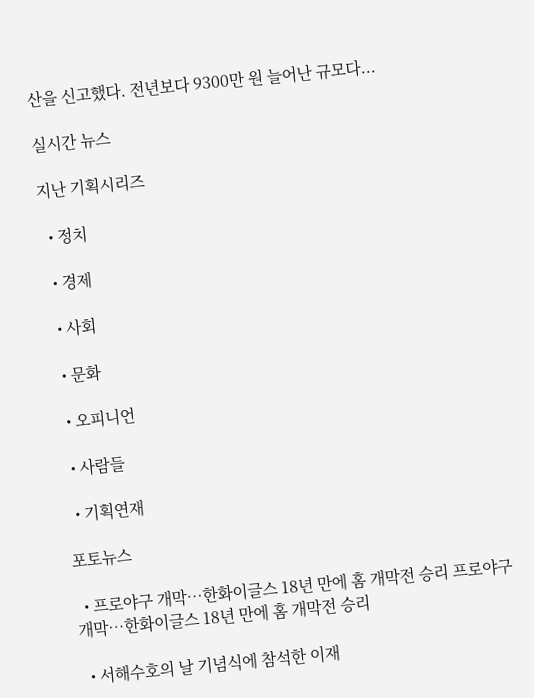산을 신고했다. 전년보다 9300만 원 늘어난 규모다...

실시간 뉴스

지난 기획시리즈

  • 정치

  • 경제

  • 사회

  • 문화

  • 오피니언

  • 사람들

  • 기획연재

포토뉴스

  • 프로야구 개막…한화이글스 18년 만에 홈 개막전 승리 프로야구 개막…한화이글스 18년 만에 홈 개막전 승리

  • 서해수호의 날 기념식에 참석한 이재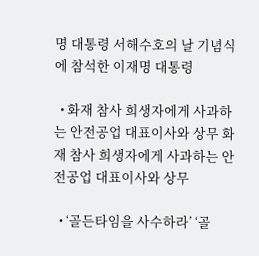명 대통령 서해수호의 날 기념식에 참석한 이재명 대통령

  • 화재 참사 희생자에게 사과하는 안전공업 대표이사와 상무 화재 참사 희생자에게 사과하는 안전공업 대표이사와 상무

  • ‘골든타임을 사수하라’ ‘골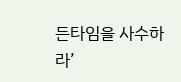든타임을 사수하라’